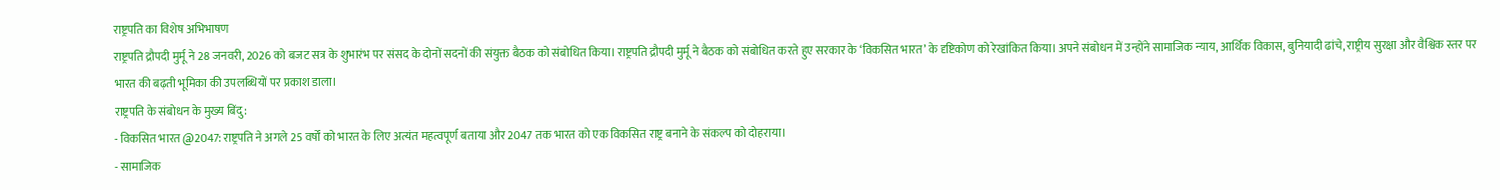राष्ट्रपति का विशेष अभिभाषण
राष्ट्रपति द्रौपदी मुर्मू ने 28 जनवरी, 2026 को बजट सत्र के शुभारंभ पर संसद के दोनों सदनों की संयुक्त बैठक को संबोधित किया। राष्ट्रपति द्रौपदी मुर्मू ने बैठक को संबोधित करते हुए सरकार के ‘विकसित भारत’ के दृष्टिकोण को रेखांकित किया। अपने संबोधन में उन्होंने सामाजिक न्याय, आर्थिक विकास, बुनियादी ढांचे, राष्ट्रीय सुरक्षा और वैश्विक स्तर पर भारत की बढ़ती भूमिका की उपलब्धियों पर प्रकाश डाला।
राष्ट्रपति के संबोधन के मुख्य बिंदु:
- विकसित भारत @2047: राष्ट्रपति ने अगले 25 वर्षों को भारत के लिए अत्यंत महत्वपूर्ण बताया और 2047 तक भारत को एक विकसित राष्ट्र बनाने के संकल्प को दोहराया।
- सामाजिक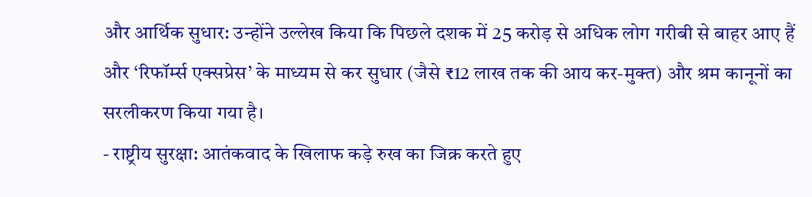और आर्थिक सुधार: उन्होंने उल्लेख किया कि पिछले दशक में 25 करोड़ से अधिक लोग गरीबी से बाहर आए हैं और ‘रिफॉर्म्स एक्सप्रेस’ के माध्यम से कर सुधार (जैसे ₹12 लाख तक की आय कर-मुक्त) और श्रम कानूनों का सरलीकरण किया गया है।
- राष्ट्रीय सुरक्षा: आतंकवाद के खिलाफ कड़े रुख का जिक्र करते हुए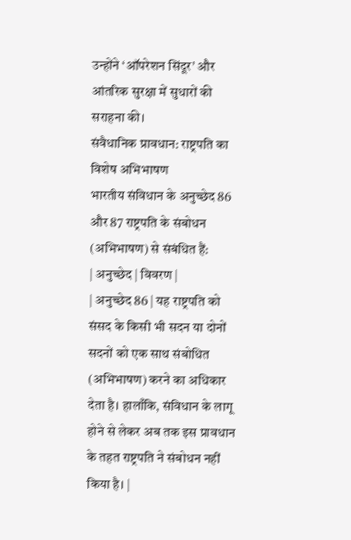उन्होंने ‘ऑपरेशन सिंदूर’ और आंतरिक सुरक्षा में सुधारों की सराहना की।
संवैधानिक प्रावधान: राष्ट्रपति का विशेष अभिभाषण
भारतीय संविधान के अनुच्छेद 86 और 87 राष्ट्रपति के संबोधन (अभिभाषण) से संबंधित हैं:
| अनुच्छेद | विवरण |
| अनुच्छेद 86 | यह राष्ट्रपति को संसद के किसी भी सदन या दोनों सदनों को एक साथ संबोधित (अभिभाषण) करने का अधिकार देता है। हालाँकि, संविधान के लागू होने से लेकर अब तक इस प्रावधान के तहत राष्ट्रपति ने संबोधन नहीं किया है। |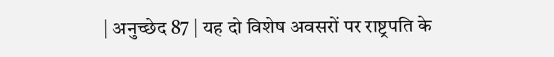| अनुच्छेद 87 | यह दो विशेष अवसरों पर राष्ट्रपति के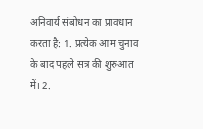अनिवार्य संबोधन का प्रावधान करता है: 1. प्रत्येक आम चुनाव के बाद पहले सत्र की शुरुआत में। 2.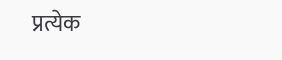प्रत्येक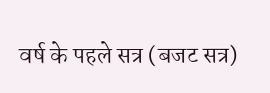वर्ष के पहले सत्र (बजट सत्र)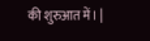की शुरुआत में। |